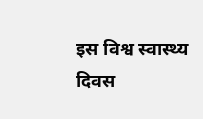इस विश्व स्वास्थ्य दिवस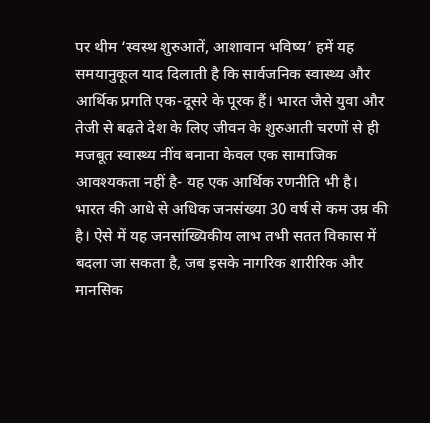पर थीम ‘स्वस्थ शुरुआतें, आशावान भविष्य’ हमें यह समयानुकूल याद दिलाती है कि सार्वजनिक स्वास्थ्य और आर्थिक प्रगति एक-दूसरे के पूरक हैं। भारत जैसे युवा और तेजी से बढ़ते देश के लिए जीवन के शुरुआती चरणों से ही मजबूत स्वास्थ्य नींव बनाना केवल एक सामाजिक आवश्यकता नहीं है- यह एक आर्थिक रणनीति भी है।
भारत की आधे से अधिक जनसंख्या 30 वर्ष से कम उम्र की है। ऐसे में यह जनसांख्यिकीय लाभ तभी सतत विकास में बदला जा सकता है, जब इसके नागरिक शारीरिक और मानसिक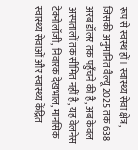रूप से स्वस्थ हों। स्वास्थ्य सेवा क्षेत्र, जिसकी अनुमानित वैल्यू 2025 तक 638 अरब डॉलर तक पहुँचने की है, अब केवल अस्पतालों तक सीमित नहीं है, यह वेलनेस टेक्नोलॉजी, निवारक देखभाल, मानसिक स्वास्थ्य सेवाओं और स्वास्थ्य केंद्रित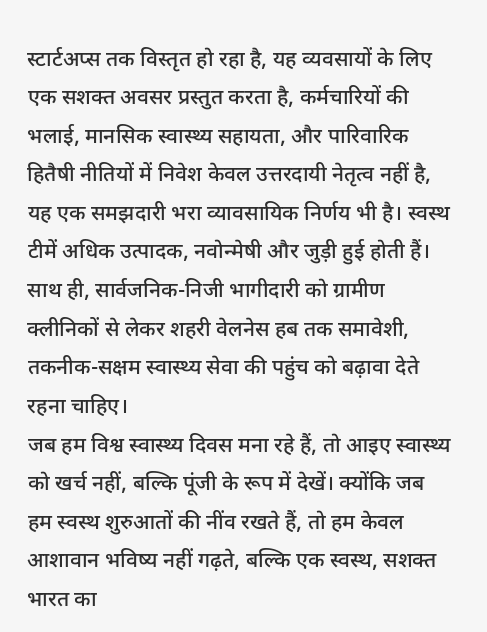स्टार्टअप्स तक विस्तृत हो रहा है, यह व्यवसायों के लिए एक सशक्त अवसर प्रस्तुत करता है, कर्मचारियों की भलाई, मानसिक स्वास्थ्य सहायता, और पारिवारिक हितैषी नीतियों में निवेश केवल उत्तरदायी नेतृत्व नहीं है, यह एक समझदारी भरा व्यावसायिक निर्णय भी है। स्वस्थ टीमें अधिक उत्पादक, नवोन्मेषी और जुड़ी हुई होती हैं।
साथ ही, सार्वजनिक-निजी भागीदारी को ग्रामीण क्लीनिकों से लेकर शहरी वेलनेस हब तक समावेशी, तकनीक-सक्षम स्वास्थ्य सेवा की पहुंच को बढ़ावा देते रहना चाहिए।
जब हम विश्व स्वास्थ्य दिवस मना रहे हैं, तो आइए स्वास्थ्य को खर्च नहीं, बल्कि पूंजी के रूप में देखें। क्योंकि जब हम स्वस्थ शुरुआतों की नींव रखते हैं, तो हम केवल आशावान भविष्य नहीं गढ़ते, बल्कि एक स्वस्थ, सशक्त भारत का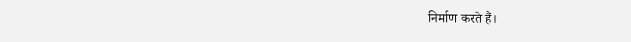निर्माण करते हैं।